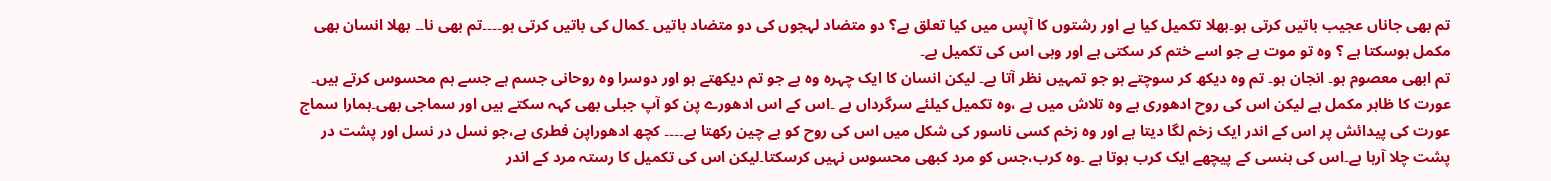تم بھی جاناں عجیب باتیں کرتی ہو۔بھلا تکمیل کیا ہے اور رشتوں کا آپس میں کیا تعلق ہے؟ دو متضاد لہجوں کی دو متضاد باتیں ۔کمال کی باتیں کرتی ہو۔۔۔۔تم بھی نا۔۔ بھلا انسان بھی مکمل ہوسکتا ہے ؟ وہ تو موت ہے جو اسے ختم کر سکتی ہے اور وہی اس کی تکمیل ہے۔
تم ابھی معصوم ہو۔ انجان ہو۔ تم وہ دیکھ کر سوچتے ہو جو تمہیں نظر آتا ہے۔ لیکن انسان کا ایک چہرہ وہ ہے جو تم دیکھتے ہو اور دوسرا وہ روحانی جسم ہے جسے ہم محسوس کرتے ہیں۔ عورت کا ظاہر مکمل ہے لیکن اس کی روح ادھوری ہے وہ تلاش میں ہے ،وہ تکمیل کیلئے سرگرداں ہے ۔اس کے اس ادھورے پن کو آپ جبلی بھی کہہ سکتے ہیں اور سماجی بھی۔ہمارا سماج عورت کی پیدائش پر اس کے اندر ایک زخم لگا دیتا ہے اور وہ زخم کسی ناسور کی شکل میں اس کی روح کو بے چین رکھتا ہے۔۔۔۔ کچھ ادھوراپن فطری ہے،جو نسل در نسل اور پشت در پشت چلا آرہا ہے۔اس کی ہنسی کے پیچھے ایک کرب ہوتا ہے ۔وہ کرب،جس کو مرد کبھی محسوس نہیں کرسکتا۔لیکن اس کی تکمیل کا رستہ مرد کے اندر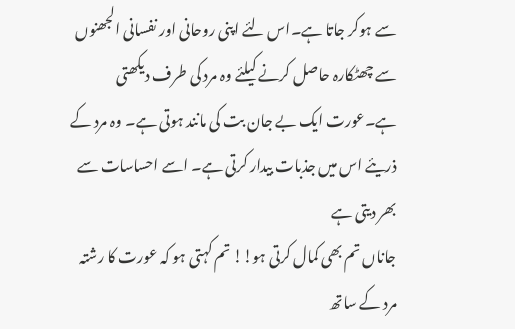سے ہوکر جاتا ہے۔اس لئے اپنی روحانی اور نفسانی الجھنوں سے چھٹکارہ حاصل کرنے کیلئے وہ مرد کی طرف دیکھتی ہے۔عورت ایک بے جان بت کی مانند ہوتی ہے۔ وہ مرد کے ذریئے اس میں جذبات بیدار کرتی ہے۔ اسے احساسات سے بھر دیتی ہے
جاناں تم بھی کمال کرتی ہو!! تم کہتی ہو کہ عورت کا رشتہ مرد کے ساتھ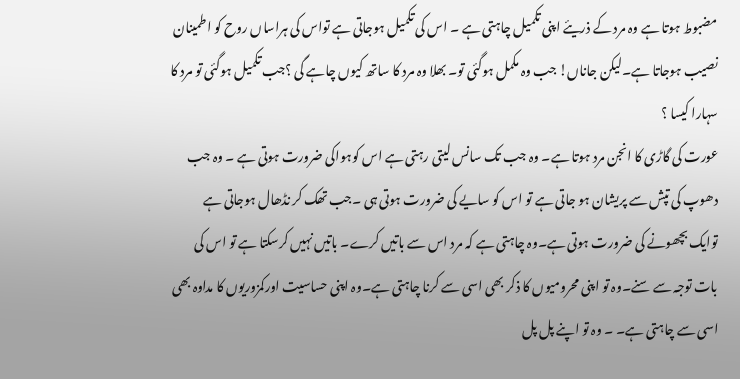مضبوط ہوتا ہے وہ مرد کے ذریئے اپنی تکمیل چاہتی ہے ۔ اس کی تکمیل ہوجاتی ہے تواس کی ہراساں روح کو اطمینان نصیب ہوجاتا ہے۔لیکن جاناں! جب وہ مکمل ہوگئی تو۔ بھلا وہ مرد کا ساتھ کیوں چاہے گی ؟جب تکمیل ہوگئی تو مرد کا سہارا کیسا ؟
عورت کی گاڑی کا انجن مرد ہوتا ہے۔ وہ جب تک سانس لیتی رہتی ہے اس کوہواکی ضرورت ہوتی ہے ۔ وہ جب دھوپ کی تپش سے پریشان ہو جاتی ہے تو اس کو سایے کی ضرورت ہوتی ہی ۔جب تھک کر نڈھال ہوجاتی ہے توایک بچھونے کی ضرورت ہوتی ہے۔وہ چاہتی ہے کہ مرد اس سے باتیں کرے۔ باتیں نہیں کرسکتا ہے تو اس کی بات توجہ سے سنے۔وہ تو اپنی محرومیوں کا ذکر بھی اسی سے کرنا چاہتی ہے۔وہ اپنی حساسیت اورکمزوریوں کا مداوہ بھی اسی سے چاہتی ہے۔ ۔ وہ تو اپنے پل پل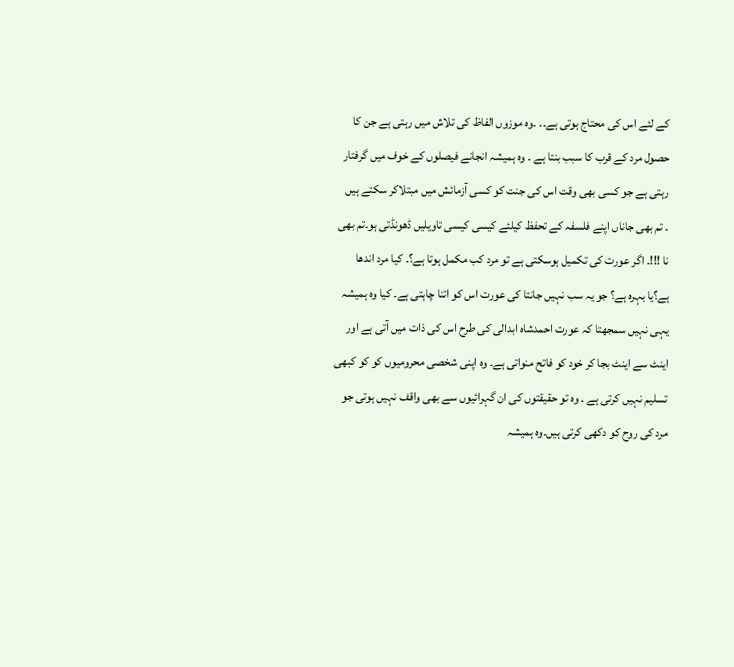کے لئے اس کی محتاج ہوتی ہے۔۔ ۔وہ موزوں الفاظ کی تلاش میں رہتی ہے جن کا حصول مرد کے قرب کا سبب بنتا ہے ۔ وہ ہمیشہ انجانے فیصلوں کے خوف میں گرفتار رہتی ہے جو کسی بھی وقت اس کی جنت کو کسی آزمائش میں مبتلاکر سکتے ہیں
۔ تم بھی جاناں اپنے فلسفہ کے تحفظ کیلئے کیسی کیسی تاویلیں ڈھونڈتی ہو۔تم بھی نا !!!۔ اگر عورت کی تکمیل ہوسکتی ہے تو مرد کب مکمل ہوتا ہے؟۔ کیا مرد اندھا ہے؟یا بہرہ ہے؟ جو یہ سب نہیں جانتا کی عورت اس کو اتنا چاہتی ہے۔ کیا وہ ہمیشہ یہی نہیں سمجھتا کہ عورت احمدشاہ ابدالی کی طرح اس کی ذات میں آتی ہے اور اینٹ سے اینٹ بجا کر خود کو فاتح منواتی ہے۔ وہ اپنی شخصی محرومیوں کو کو کبھی تسلیم نہیں کرتی ہے ۔ وہ تو حقیقتوں کی ان گہرائیوں سے بھی واقف نہیں ہوتی جو مرد کی روح کو دکھی کرتی ہیں۔وہ ہمیشہ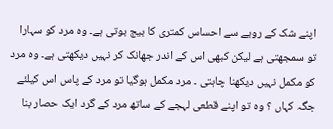اپنے شک کے رویے سے احساس کمتری کا بیج بوتی ہے۔ وہ مرد کو سہارا تو سمجھتی ہے لیکن کبھی اس کے اندر جھانک کر نہیں دیکھتی ہے۔ وہ مرد کو مکمل نہیں دیکھنا چاہتی ۔ مرد مکمل ہوگیا تو مرد کے پاس اس کیلئے جگہ کہاں ؟ وہ تو اپنے قطعی لہجے کے ساتھ مرد کے گرد ایک حصار بنا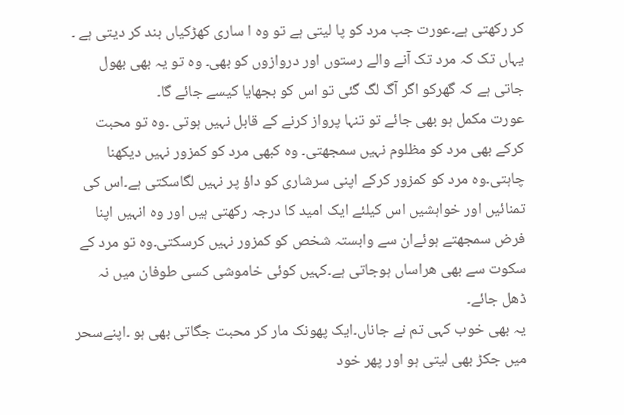کر رکھتی ہے۔عورت جب مرد کو پا لیتی ہے تو وہ ا ساری کھڑکیاں بند کر دیتی ہے ۔ یہاں تک کہ مرد تک آنے والے رستوں اور دروازوں کو بھی۔ وہ تو یہ بھی بھول جاتی ہے کہ گھرکو اگر آگ لگ گئی تو اس کو بجھایا کیسے جائے گا۔
عورت مکمل ہو بھی جائے تو تنہا پرواز کرنے کے قابل نہیں ہوتی ۔وہ تو محبت کرکے بھی مرد کو مظلوم نہیں سمجھتی۔ وہ کبھی مرد کو کمزور نہیں دیکھنا چاہتی۔وہ مرد کو کمزور کرکے اپنی سرشاری کو داؤ پر نہیں لگاسکتی ہے۔اس کی تمنائیں اور خواہشیں اس کیلئے ایک امید کا درجہ رکھتی ہیں اور وہ انہیں اپنا فرض سمجھتے ہوئےان سے وابستہ شخص کو کمزور نہیں کرسکتی۔وہ تو مرد کے سکوت سے بھی ھراساں ہوجاتی ہے۔کہیں کوئی خاموشی کسی طوفان میں نہ ڈھل جائے۔
یہ بھی خوب کہی تم نے جاناں۔ایک پھونک مار کر محبت جگاتی بھی ہو ۔اپنےسحر میں جکڑ بھی لیتی ہو اور پھر خود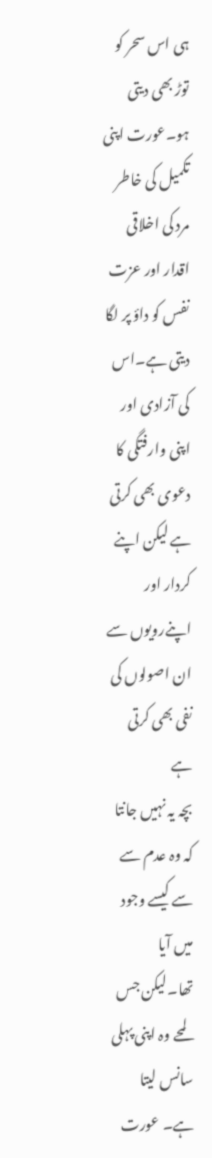ہی اس سحر کو توڑ بھی دیتی ہو۔عورت اپنی تکمیل کی خاطر مرد کی اخلاقی اقدار اور عزت نفس کو داؤ پر لگا دیتی ہے۔اس کی آزادی اور اپنی وارفتگی کا دعوی بھی کرتی ہے لیکن اپنے کردار اور اپنےرویوں سے ان اصولوں کی نفی بھی کرتی ہے
بچہ یہ نہیں جانتا کہ وہ عدم سے سے کیسے وجود میں آیا تھا۔لیکن جس لمحے وہ اپنی پہلی سانس لیتا ہے۔ عورت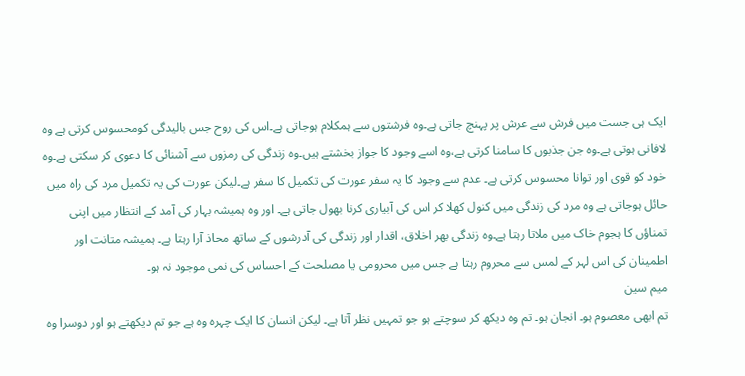ایک ہی جست میں فرش سے عرش پر پہنچ جاتی ہے۔وہ فرشتوں سے ہمکلام ہوجاتی ہے۔اس کی روح جس بالیدگی کومحسوس کرتی ہے وہ لافانی ہوتی ہے۔وہ جن جذبوں کا سامنا کرتی ہے،وہ اسے وجود کا جواز بخشتے ہیں۔وہ زندگی کی رمزوں سے آشنائی کا دعوی کر سکتی ہے۔وہ خود کو قوی اور توانا محسوس کرتی ہے۔ عدم سے وجود کا یہ سفر عورت کی تکمیل کا سفر ہے۔لیکن عورت کی یہ تکمیل مرد کی راہ میں حائل ہوجاتی ہے وہ مرد کی زندگی میں کنول کھلا کر اس کی آبیاری کرنا بھول جاتی ہے۔ اور وہ ہمیشہ بہار کی آمد کے انتظار میں اپنی تمناؤں کا ہجوم خاک میں ملاتا رہتا ہے۔وہ زندگی بھر اخلاق، اقدار اور زندگی کی آدرشوں کے ساتھ محاذ آرا رہتا ہے۔ ہمیشہ متانت اور اطمینان کی اس لہر کے لمس سے محروم رہتا ہے جس میں محرومی یا مصلحت کے احساس کی نمی موجود نہ ہو۔
میم سین
تم ابھی معصوم ہو۔ انجان ہو۔ تم وہ دیکھ کر سوچتے ہو جو تمہیں نظر آتا ہے۔ لیکن انسان کا ایک چہرہ وہ ہے جو تم دیکھتے ہو اور دوسرا وہ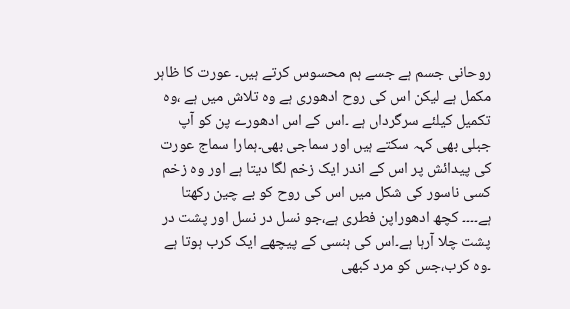روحانی جسم ہے جسے ہم محسوس کرتے ہیں۔ عورت کا ظاہر مکمل ہے لیکن اس کی روح ادھوری ہے وہ تلاش میں ہے ،وہ تکمیل کیلئے سرگرداں ہے ۔اس کے اس ادھورے پن کو آپ جبلی بھی کہہ سکتے ہیں اور سماجی بھی۔ہمارا سماج عورت کی پیدائش پر اس کے اندر ایک زخم لگا دیتا ہے اور وہ زخم کسی ناسور کی شکل میں اس کی روح کو بے چین رکھتا ہے۔۔۔۔ کچھ ادھوراپن فطری ہے،جو نسل در نسل اور پشت در پشت چلا آرہا ہے۔اس کی ہنسی کے پیچھے ایک کرب ہوتا ہے ۔وہ کرب،جس کو مرد کبھی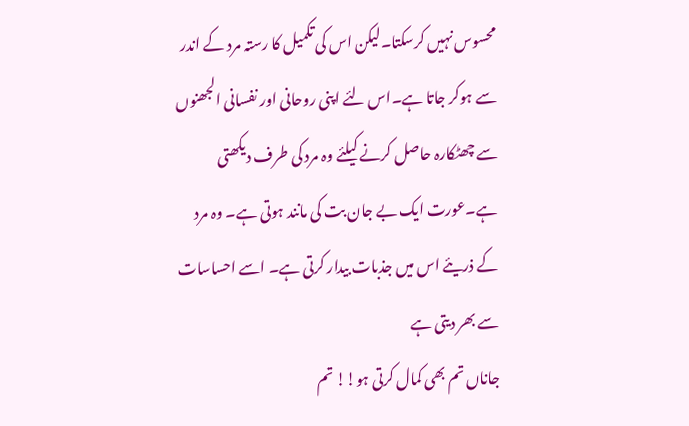محسوس نہیں کرسکتا۔لیکن اس کی تکمیل کا رستہ مرد کے اندر سے ہوکر جاتا ہے۔اس لئے اپنی روحانی اور نفسانی الجھنوں سے چھٹکارہ حاصل کرنے کیلئے وہ مرد کی طرف دیکھتی ہے۔عورت ایک بے جان بت کی مانند ہوتی ہے۔ وہ مرد کے ذریئے اس میں جذبات بیدار کرتی ہے۔ اسے احساسات سے بھر دیتی ہے
جاناں تم بھی کمال کرتی ہو!! تم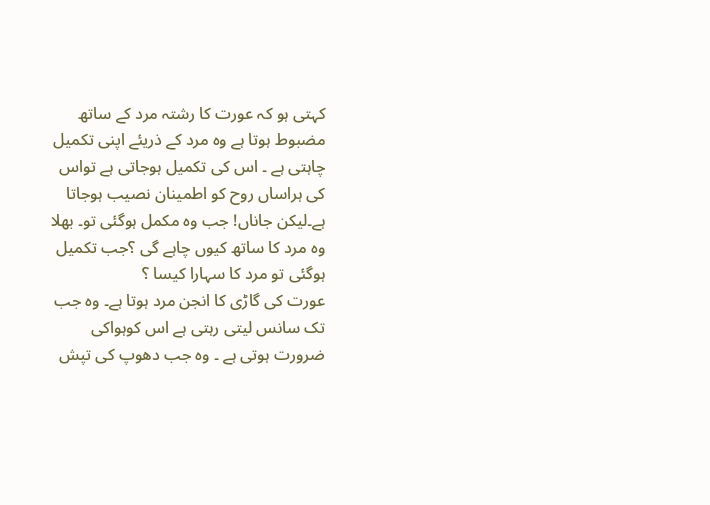کہتی ہو کہ عورت کا رشتہ مرد کے ساتھ مضبوط ہوتا ہے وہ مرد کے ذریئے اپنی تکمیل چاہتی ہے ۔ اس کی تکمیل ہوجاتی ہے تواس کی ہراساں روح کو اطمینان نصیب ہوجاتا ہے۔لیکن جاناں! جب وہ مکمل ہوگئی تو۔ بھلا وہ مرد کا ساتھ کیوں چاہے گی ؟جب تکمیل ہوگئی تو مرد کا سہارا کیسا ؟
عورت کی گاڑی کا انجن مرد ہوتا ہے۔ وہ جب تک سانس لیتی رہتی ہے اس کوہواکی ضرورت ہوتی ہے ۔ وہ جب دھوپ کی تپش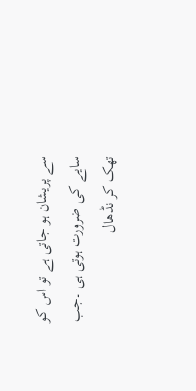سے پریشان ہو جاتی ہے تو اس کو سایے کی ضرورت ہوتی ہی ۔جب تھک کر نڈھال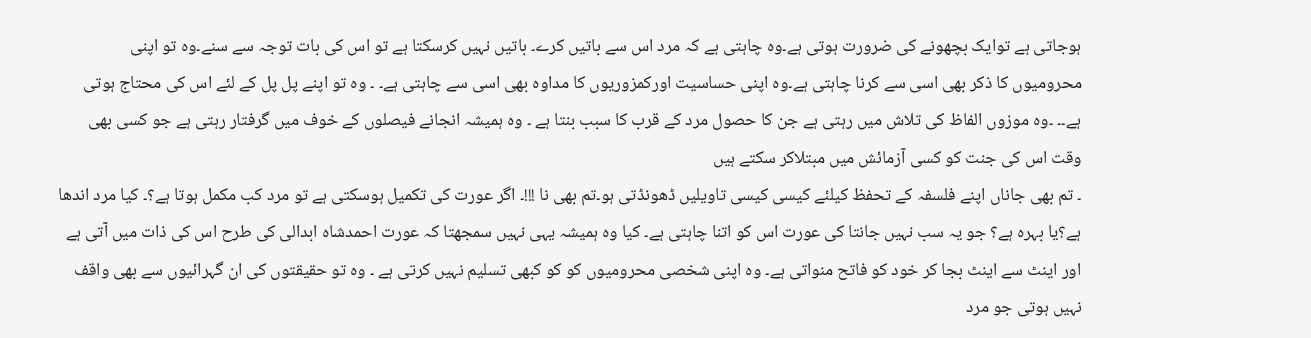ہوجاتی ہے توایک بچھونے کی ضرورت ہوتی ہے۔وہ چاہتی ہے کہ مرد اس سے باتیں کرے۔ باتیں نہیں کرسکتا ہے تو اس کی بات توجہ سے سنے۔وہ تو اپنی محرومیوں کا ذکر بھی اسی سے کرنا چاہتی ہے۔وہ اپنی حساسیت اورکمزوریوں کا مداوہ بھی اسی سے چاہتی ہے۔ ۔ وہ تو اپنے پل پل کے لئے اس کی محتاج ہوتی ہے۔۔ ۔وہ موزوں الفاظ کی تلاش میں رہتی ہے جن کا حصول مرد کے قرب کا سبب بنتا ہے ۔ وہ ہمیشہ انجانے فیصلوں کے خوف میں گرفتار رہتی ہے جو کسی بھی وقت اس کی جنت کو کسی آزمائش میں مبتلاکر سکتے ہیں
۔ تم بھی جاناں اپنے فلسفہ کے تحفظ کیلئے کیسی کیسی تاویلیں ڈھونڈتی ہو۔تم بھی نا !!!۔ اگر عورت کی تکمیل ہوسکتی ہے تو مرد کب مکمل ہوتا ہے؟۔ کیا مرد اندھا ہے؟یا بہرہ ہے؟ جو یہ سب نہیں جانتا کی عورت اس کو اتنا چاہتی ہے۔ کیا وہ ہمیشہ یہی نہیں سمجھتا کہ عورت احمدشاہ ابدالی کی طرح اس کی ذات میں آتی ہے اور اینٹ سے اینٹ بجا کر خود کو فاتح منواتی ہے۔ وہ اپنی شخصی محرومیوں کو کو کبھی تسلیم نہیں کرتی ہے ۔ وہ تو حقیقتوں کی ان گہرائیوں سے بھی واقف نہیں ہوتی جو مرد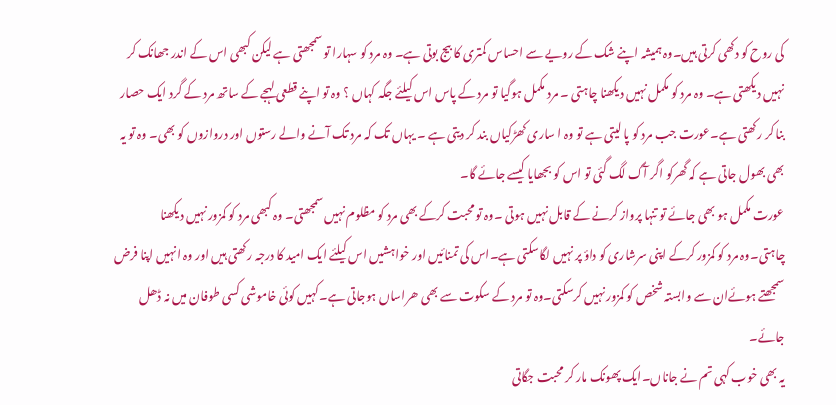کی روح کو دکھی کرتی ہیں۔وہ ہمیشہ اپنے شک کے رویے سے احساس کمتری کا بیج بوتی ہے۔ وہ مرد کو سہارا تو سمجھتی ہے لیکن کبھی اس کے اندر جھانک کر نہیں دیکھتی ہے۔ وہ مرد کو مکمل نہیں دیکھنا چاہتی ۔ مرد مکمل ہوگیا تو مرد کے پاس اس کیلئے جگہ کہاں ؟ وہ تو اپنے قطعی لہجے کے ساتھ مرد کے گرد ایک حصار بنا کر رکھتی ہے۔عورت جب مرد کو پا لیتی ہے تو وہ ا ساری کھڑکیاں بند کر دیتی ہے ۔ یہاں تک کہ مرد تک آنے والے رستوں اور دروازوں کو بھی۔ وہ تو یہ بھی بھول جاتی ہے کہ گھرکو اگر آگ لگ گئی تو اس کو بجھایا کیسے جائے گا۔
عورت مکمل ہو بھی جائے تو تنہا پرواز کرنے کے قابل نہیں ہوتی ۔وہ تو محبت کرکے بھی مرد کو مظلوم نہیں سمجھتی۔ وہ کبھی مرد کو کمزور نہیں دیکھنا چاہتی۔وہ مرد کو کمزور کرکے اپنی سرشاری کو داؤ پر نہیں لگاسکتی ہے۔اس کی تمنائیں اور خواہشیں اس کیلئے ایک امید کا درجہ رکھتی ہیں اور وہ انہیں اپنا فرض سمجھتے ہوئےان سے وابستہ شخص کو کمزور نہیں کرسکتی۔وہ تو مرد کے سکوت سے بھی ھراساں ہوجاتی ہے۔کہیں کوئی خاموشی کسی طوفان میں نہ ڈھل جائے۔
یہ بھی خوب کہی تم نے جاناں۔ایک پھونک مار کر محبت جگاتی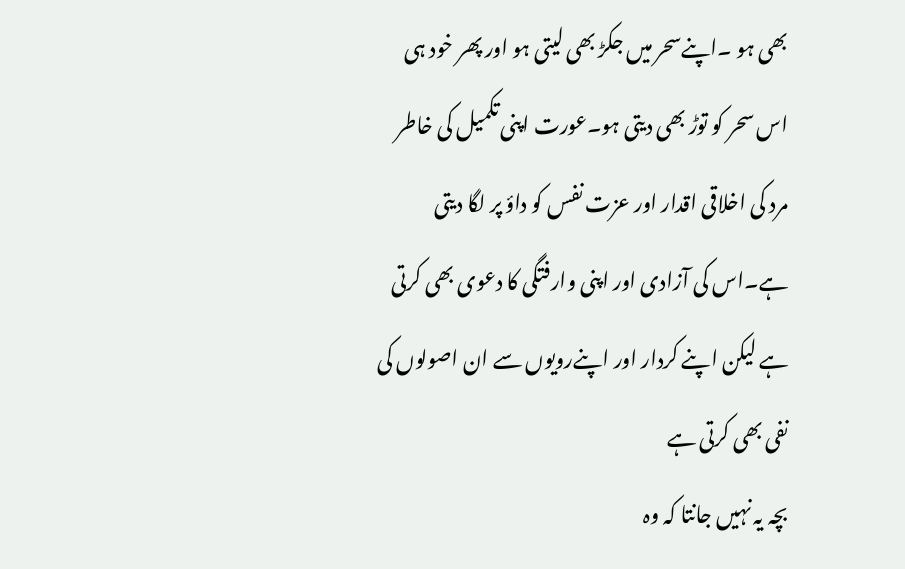بھی ہو ۔اپنےسحر میں جکڑ بھی لیتی ہو اور پھر خود ہی اس سحر کو توڑ بھی دیتی ہو۔عورت اپنی تکمیل کی خاطر مرد کی اخلاقی اقدار اور عزت نفس کو داؤ پر لگا دیتی ہے۔اس کی آزادی اور اپنی وارفتگی کا دعوی بھی کرتی ہے لیکن اپنے کردار اور اپنےرویوں سے ان اصولوں کی نفی بھی کرتی ہے
بچہ یہ نہیں جانتا کہ وہ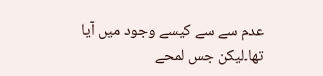عدم سے سے کیسے وجود میں آیا تھا۔لیکن جس لمحے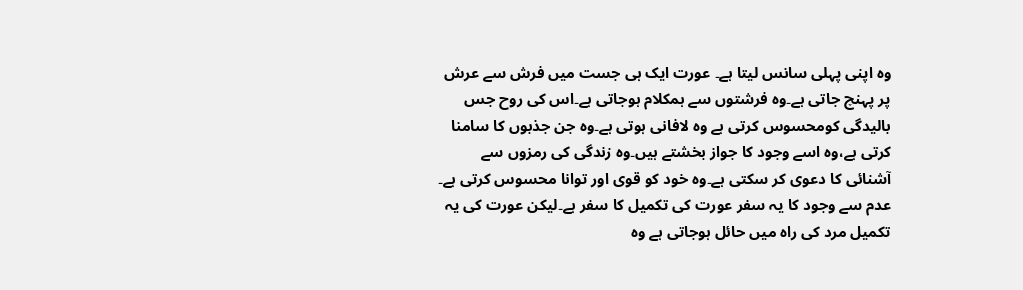وہ اپنی پہلی سانس لیتا ہے۔ عورت ایک ہی جست میں فرش سے عرش پر پہنچ جاتی ہے۔وہ فرشتوں سے ہمکلام ہوجاتی ہے۔اس کی روح جس بالیدگی کومحسوس کرتی ہے وہ لافانی ہوتی ہے۔وہ جن جذبوں کا سامنا کرتی ہے،وہ اسے وجود کا جواز بخشتے ہیں۔وہ زندگی کی رمزوں سے آشنائی کا دعوی کر سکتی ہے۔وہ خود کو قوی اور توانا محسوس کرتی ہے۔ عدم سے وجود کا یہ سفر عورت کی تکمیل کا سفر ہے۔لیکن عورت کی یہ تکمیل مرد کی راہ میں حائل ہوجاتی ہے وہ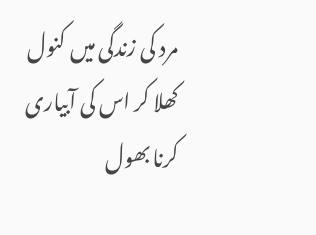مرد کی زندگی میں کنول کھلا کر اس کی آبیاری کرنا بھول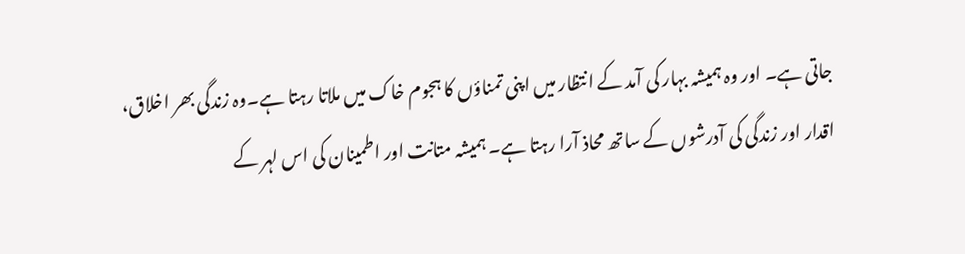جاتی ہے۔ اور وہ ہمیشہ بہار کی آمد کے انتظار میں اپنی تمناؤں کا ہجوم خاک میں ملاتا رہتا ہے۔وہ زندگی بھر اخلاق، اقدار اور زندگی کی آدرشوں کے ساتھ محاذ آرا رہتا ہے۔ ہمیشہ متانت اور اطمینان کی اس لہر کے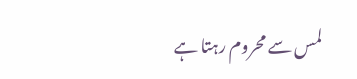لمس سے محروم رہتا ہے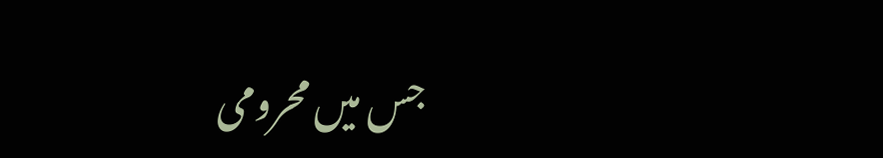جس میں محرومی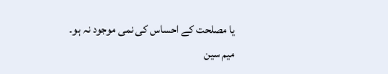یا مصلحت کے احساس کی نمی موجود نہ ہو۔
میم سین